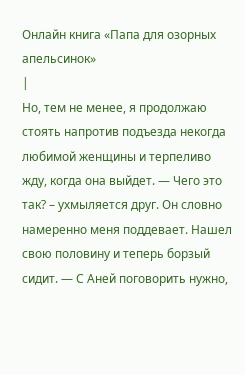Онлайн книга «Папа для озорных апельсинок»
|
Но, тем не менее, я продолжаю стоять напротив подъезда некогда любимой женщины и терпеливо жду, когда она выйдет. — Чего это так? – ухмыляется друг. Он словно намеренно меня поддевает. Нашел свою половину и теперь борзый сидит. — С Аней поговорить нужно,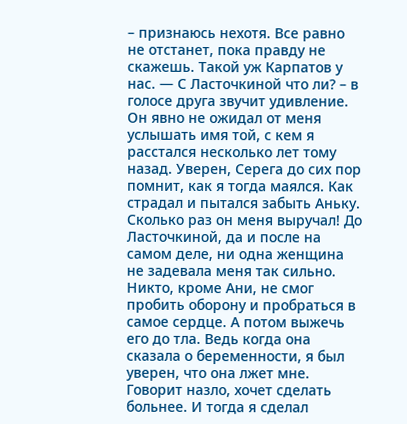– признаюсь нехотя. Все равно не отстанет, пока правду не скажешь. Такой уж Карпатов у нас. — С Ласточкиной что ли? – в голосе друга звучит удивление. Он явно не ожидал от меня услышать имя той, с кем я расстался несколько лет тому назад. Уверен, Серега до сих пор помнит, как я тогда маялся. Как страдал и пытался забыть Аньку. Сколько раз он меня выручал! До Ласточкиной, да и после на самом деле, ни одна женщина не задевала меня так сильно. Никто, кроме Ани, не смог пробить оборону и пробраться в самое сердце. А потом выжечь его до тла. Ведь когда она сказала о беременности, я был уверен, что она лжет мне. Говорит назло, хочет сделать больнее. И тогда я сделал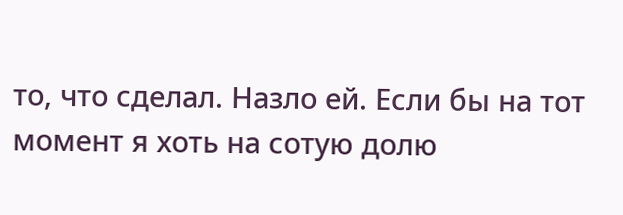то, что сделал. Назло ей. Если бы на тот момент я хоть на сотую долю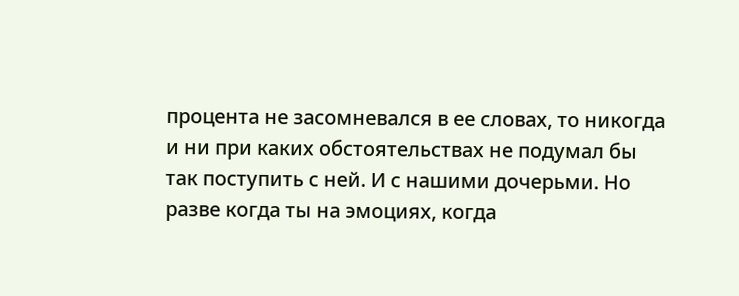процента не засомневался в ее словах, то никогда и ни при каких обстоятельствах не подумал бы так поступить с ней. И с нашими дочерьми. Но разве когда ты на эмоциях, когда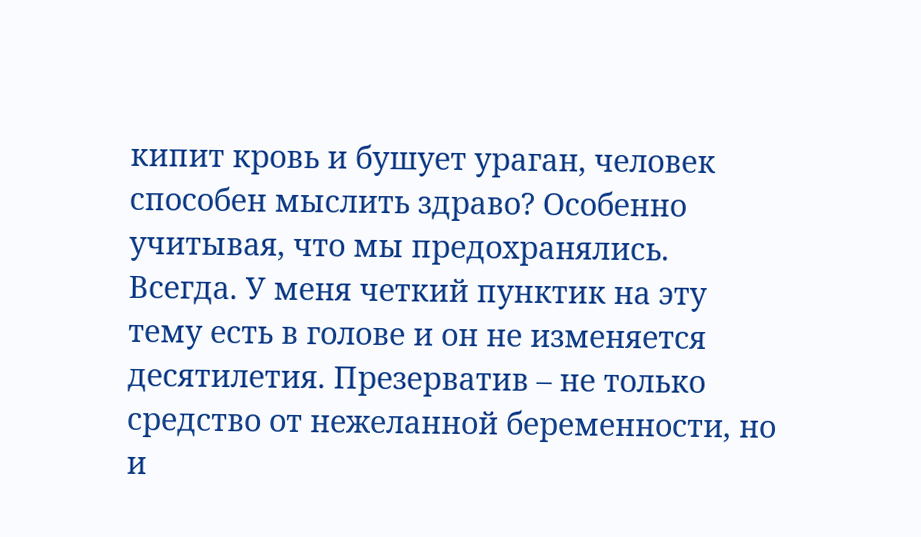кипит кровь и бушует ураган, человек способен мыслить здраво? Особенно учитывая, что мы предохранялись. Всегда. У меня четкий пунктик на эту тему есть в голове и он не изменяется десятилетия. Презерватив – не только средство от нежеланной беременности, но и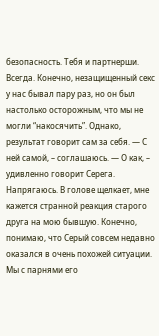безопасность. Тебя и партнерши. Всегда. Конечно, незащищенный секс у нас бывал пару раз, но он был настолько осторожным, что мы не могли “накосячить”. Однако, результат говорит сам за себя. — С ней самой, – соглашаюсь. — О как, – удивленно говорит Серега. Напрягаюсь. В голове щелкает, мне кажется странной реакция старого друга на мою бывшую. Конечно, понимаю, что Серый совсем недавно оказался в очень похожей ситуации. Мы с парнями его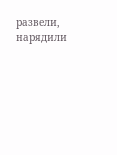развели, нарядили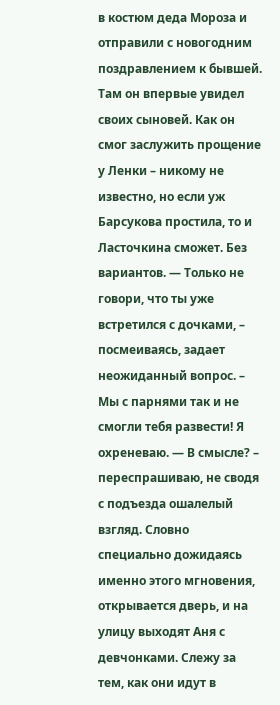в костюм деда Мороза и отправили с новогодним поздравлением к бывшей. Там он впервые увидел своих сыновей. Как он смог заслужить прощение у Ленки – никому не известно, но если уж Барсукова простила, то и Ласточкина сможет. Без вариантов. — Только не говори, что ты уже встретился с дочками, – посмеиваясь, задает неожиданный вопрос. – Мы с парнями так и не смогли тебя развести! Я охреневаю. — В смысле? – переспрашиваю, не сводя с подъезда ошалелый взгляд. Словно специально дожидаясь именно этого мгновения, открывается дверь, и на улицу выходят Аня с девчонками. Слежу за тем, как они идут в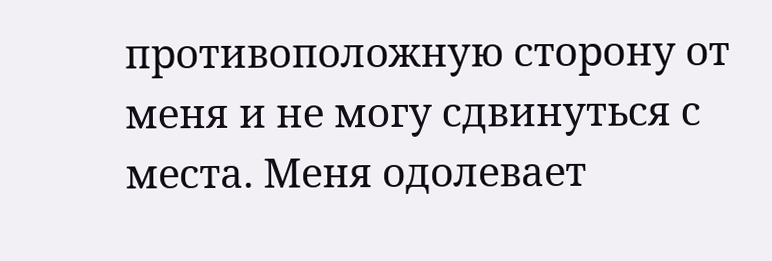противоположную сторону от меня и не могу сдвинуться с места. Меня одолевает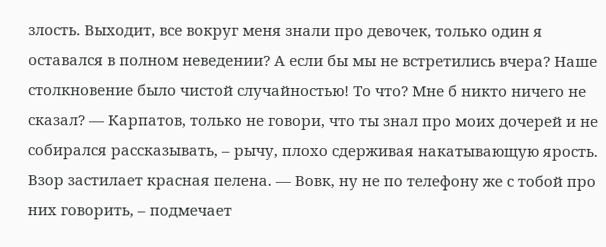злость. Выходит, все вокруг меня знали про девочек, только один я оставался в полном неведении? А если бы мы не встретились вчера? Наше столкновение было чистой случайностью! То что? Мне б никто ничего не сказал? — Карпатов, только не говори, что ты знал про моих дочерей и не собирался рассказывать, – рычу, плохо сдерживая накатывающую ярость. Взор застилает красная пелена. — Вовк, ну не по телефону же с тобой про них говорить, – подмечает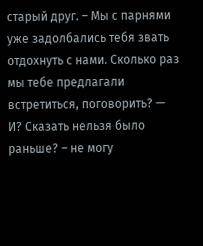старый друг. – Мы с парнями уже задолбались тебя звать отдохнуть с нами. Сколько раз мы тебе предлагали встретиться, поговорить? — И? Сказать нельзя было раньше? – не могу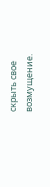скрыть свое возмущение.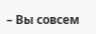– Вы совсем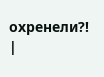охренели?! |